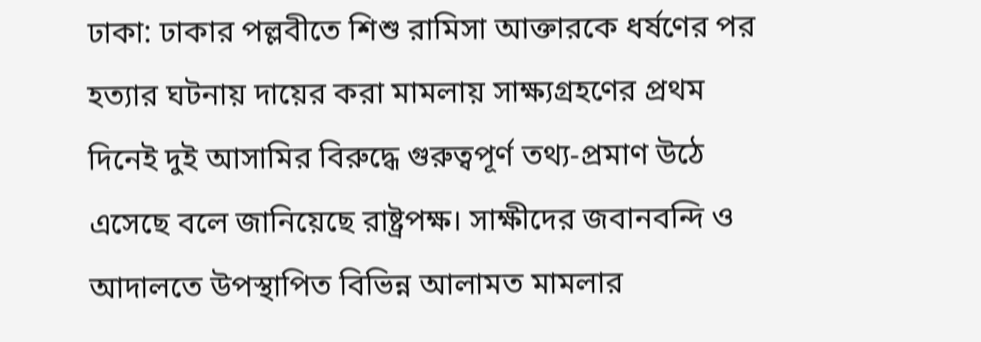ঢাকা: ঢাকার পল্লবীতে শিশু রামিসা আক্তারকে ধর্ষণের পর হত্যার ঘটনায় দায়ের করা মামলায় সাক্ষ্যগ্রহণের প্রথম দিনেই দুই আসামির বিরুদ্ধে গুরুত্বপূর্ণ তথ্য-প্রমাণ উঠে এসেছে বলে জানিয়েছে রাষ্ট্রপক্ষ। সাক্ষীদের জবানবন্দি ও আদালতে উপস্থাপিত বিভিন্ন আলামত মামলার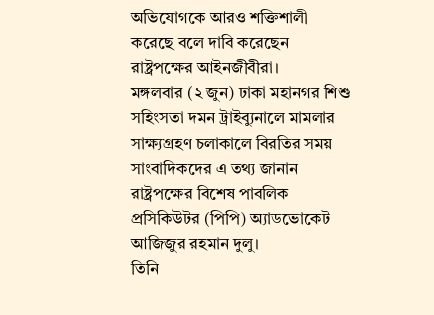অভিযোগকে আরও শক্তিশালী করেছে বলে দাবি করেছেন রাষ্ট্রপক্ষের আইনজীবীরা।
মঙ্গলবার (২ জুন) ঢাকা মহানগর শিশু সহিংসতা দমন ট্রাইব্যুনালে মামলার সাক্ষ্যগ্রহণ চলাকালে বিরতির সময় সাংবাদিকদের এ তথ্য জানান রাষ্ট্রপক্ষের বিশেষ পাবলিক প্রসিকিউটর (পিপি) অ্যাডভোকেট আজিজুর রহমান দুলু।
তিনি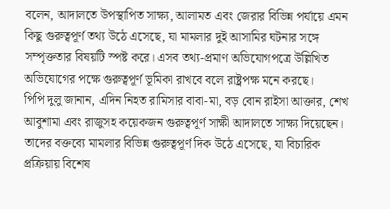বলেন, আদালতে উপস্থাপিত সাক্ষ্য, আলামত এবং জেরার বিভিন্ন পর্যায়ে এমন কিছু গুরুত্বপূর্ণ তথ্য উঠে এসেছে, যা মামলার দুই আসামির ঘটনার সঙ্গে সম্পৃক্ততার বিষয়টি স্পষ্ট করে। এসব তথ্য-প্রমাণ অভিযোগপত্রে উল্লিখিত অভিযোগের পক্ষে গুরুত্বপূর্ণ ভূমিকা রাখবে বলে রাষ্ট্রপক্ষ মনে করছে।
পিপি দুলু জানান, এদিন নিহত রামিসার বাবা-মা, বড় বোন রাইসা আক্তার, শেখ আবুশামা এবং রাজুসহ কয়েকজন গুরুত্বপূর্ণ সাক্ষী আদালতে সাক্ষ্য দিয়েছেন। তাদের বক্তব্যে মামলার বিভিন্ন গুরুত্বপূর্ণ দিক উঠে এসেছে, যা বিচারিক প্রক্রিয়ায় বিশেষ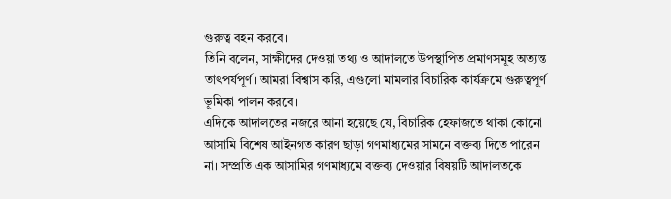গুরুত্ব বহন করবে।
তিনি বলেন, সাক্ষীদের দেওয়া তথ্য ও আদালতে উপস্থাপিত প্রমাণসমূহ অত্যন্ত তাৎপর্যপূর্ণ। আমরা বিশ্বাস করি, এগুলো মামলার বিচারিক কার্যক্রমে গুরুত্বপূর্ণ ভূমিকা পালন করবে।
এদিকে আদালতের নজরে আনা হয়েছে যে, বিচারিক হেফাজতে থাকা কোনো আসামি বিশেষ আইনগত কারণ ছাড়া গণমাধ্যমের সামনে বক্তব্য দিতে পারেন না। সম্প্রতি এক আসামির গণমাধ্যমে বক্তব্য দেওয়ার বিষয়টি আদালতকে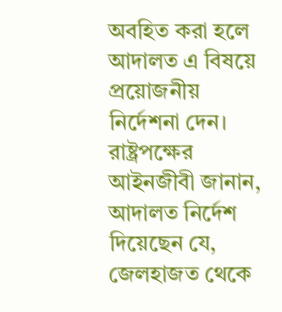অবহিত করা হলে আদালত এ বিষয়ে প্রয়োজনীয় নির্দেশনা দেন।
রাষ্ট্রপক্ষের আইনজীবী জানান, আদালত নির্দেশ দিয়েছেন যে, জেলহাজত থেকে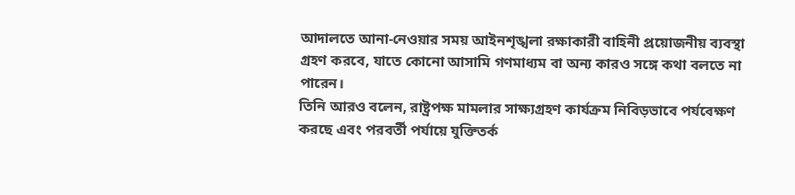আদালতে আনা-নেওয়ার সময় আইনশৃঙ্খলা রক্ষাকারী বাহিনী প্রয়োজনীয় ব্যবস্থা গ্রহণ করবে, যাতে কোনো আসামি গণমাধ্যম বা অন্য কারও সঙ্গে কথা বলতে না পারেন।
তিনি আরও বলেন, রাষ্ট্রপক্ষ মামলার সাক্ষ্যগ্রহণ কার্যক্রম নিবিড়ভাবে পর্যবেক্ষণ করছে এবং পরবর্তী পর্যায়ে যুক্তিতর্ক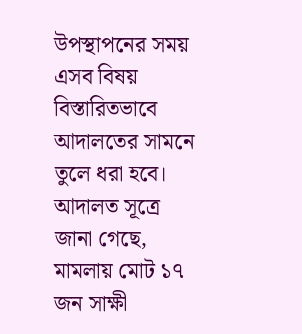উপস্থাপনের সময় এসব বিষয় বিস্তারিতভাবে আদালতের সামনে তুলে ধরা হবে।
আদালত সূত্রে জানা গেছে, মামলায় মোট ১৭ জন সাক্ষী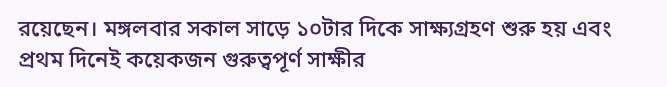রয়েছেন। মঙ্গলবার সকাল সাড়ে ১০টার দিকে সাক্ষ্যগ্রহণ শুরু হয় এবং প্রথম দিনেই কয়েকজন গুরুত্বপূর্ণ সাক্ষীর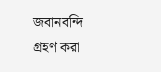জবানবন্দি গ্রহণ করা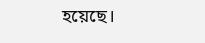হয়েছে।